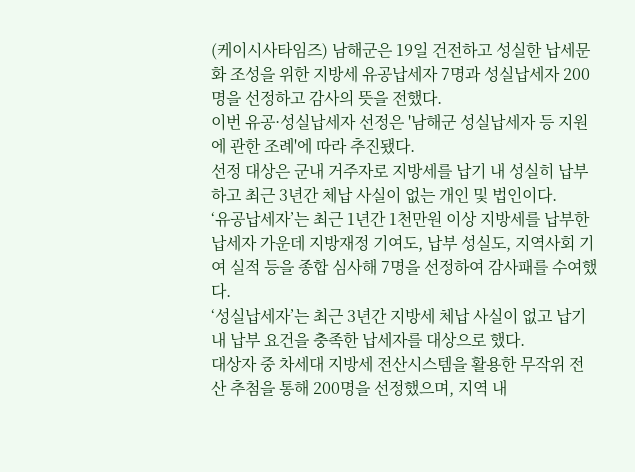(케이시사타임즈) 남해군은 19일 건전하고 성실한 납세문화 조성을 위한 지방세 유공납세자 7명과 성실납세자 200명을 선정하고 감사의 뜻을 전했다.
이번 유공·성실납세자 선정은 '남해군 성실납세자 등 지원에 관한 조례'에 따라 추진됐다.
선정 대상은 군내 거주자로 지방세를 납기 내 성실히 납부하고 최근 3년간 체납 사실이 없는 개인 및 법인이다.
‘유공납세자’는 최근 1년간 1천만원 이상 지방세를 납부한 납세자 가운데 지방재정 기여도, 납부 성실도, 지역사회 기여 실적 등을 종합 심사해 7명을 선정하여 감사패를 수여했다.
‘성실납세자’는 최근 3년간 지방세 체납 사실이 없고 납기 내 납부 요건을 충족한 납세자를 대상으로 했다.
대상자 중 차세대 지방세 전산시스템을 활용한 무작위 전산 추첨을 통해 200명을 선정했으며, 지역 내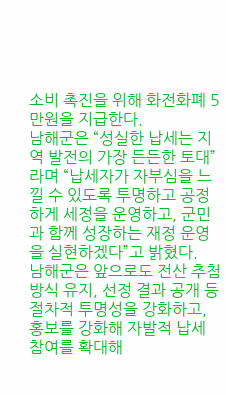소비 촉진을 위해 화전화폐 5만원을 지급한다.
남해군은 “성실한 납세는 지역 발전의 가장 든든한 토대”라며 “납세자가 자부심을 느낄 수 있도록 투명하고 공정하게 세정을 운영하고, 군민과 함께 성장하는 재정 운영을 실현하겠다”고 밝혔다.
남해군은 앞으로도 전산 추첨 방식 유지, 선정 결과 공개 등 절차적 투명성을 강화하고, 홍보를 강화해 자발적 납세 참여를 확대해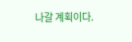나갈 계획이다.